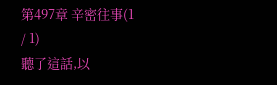第497章 辛密往事(1 / 1)
聽了這話,以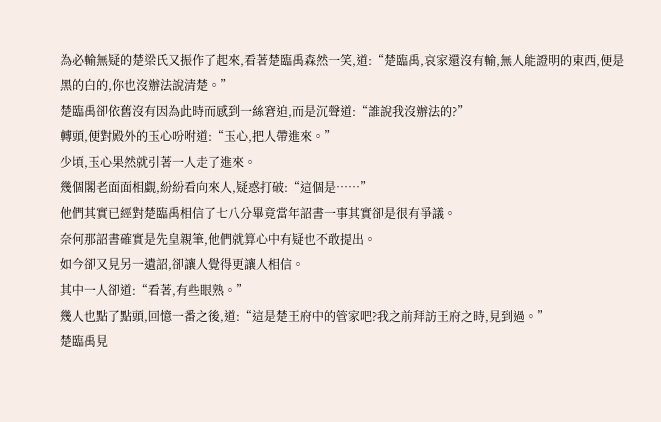為必輸無疑的楚梁氏又振作了起來,看著楚臨禹森然一笑,道:“楚臨禹,哀家還沒有輸,無人能證明的東西,便是黑的白的,你也沒辦法說清楚。”
楚臨禹卻依舊沒有因為此時而感到一絲窘迫,而是沉聲道:“誰說我沒辦法的?”
轉頭,便對殿外的玉心吩咐道:“玉心,把人帶進來。”
少頃,玉心果然就引著一人走了進來。
幾個閣老面面相覷,紛紛看向來人,疑惑打破:“這個是……”
他們其實已經對楚臨禹相信了七八分畢竟當年詔書一事其實卻是很有爭議。
奈何那詔書確實是先皇親筆,他們就算心中有疑也不敢提出。
如今卻又見另一遺詔,卻讓人覺得更讓人相信。
其中一人卻道:“看著,有些眼熟。”
幾人也點了點頭,回憶一番之後,道:“這是楚王府中的管家吧?我之前拜訪王府之時,見到過。”
楚臨禹見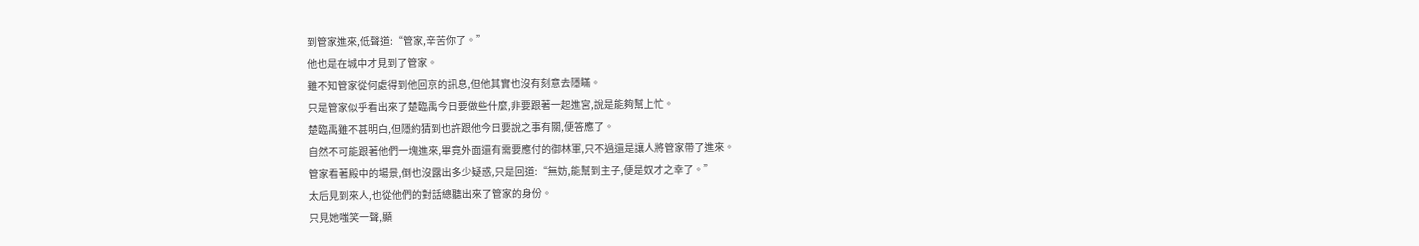到管家進來,低聲道:“管家,辛苦你了。”
他也是在城中才見到了管家。
雖不知管家從何處得到他回京的訊息,但他其實也沒有刻意去隱瞞。
只是管家似乎看出來了楚臨禹今日要做些什麼,非要跟著一起進宮,說是能夠幫上忙。
楚臨禹雖不甚明白,但隱約猜到也許跟他今日要說之事有關,便答應了。
自然不可能跟著他們一塊進來,畢竟外面還有需要應付的御林軍,只不過還是讓人將管家帶了進來。
管家看著殿中的場景,倒也沒露出多少疑惑,只是回道:“無妨,能幫到主子,便是奴才之幸了。”
太后見到來人,也從他們的對話總聽出來了管家的身份。
只見她嗤笑一聲,顯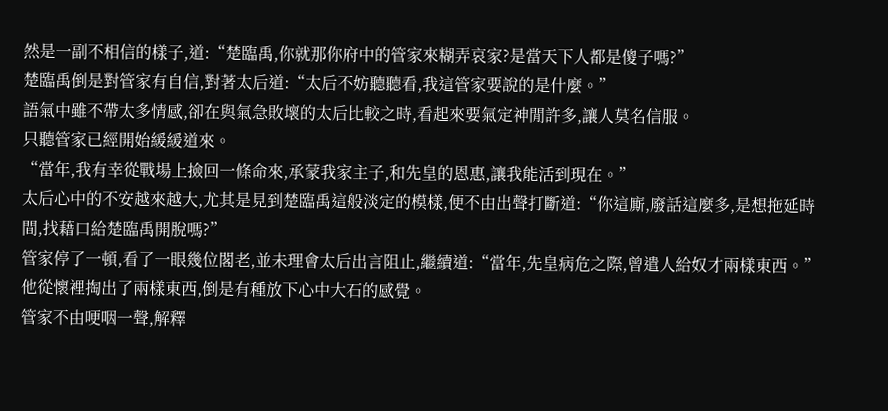然是一副不相信的樣子,道:“楚臨禹,你就那你府中的管家來糊弄哀家?是當天下人都是傻子嗎?”
楚臨禹倒是對管家有自信,對著太后道:“太后不妨聽聽看,我這管家要說的是什麼。”
語氣中雖不帶太多情感,卻在與氣急敗壞的太后比較之時,看起來要氣定神閒許多,讓人莫名信服。
只聽管家已經開始緩緩道來。
“當年,我有幸從戰場上撿回一條命來,承蒙我家主子,和先皇的恩惠,讓我能活到現在。”
太后心中的不安越來越大,尤其是見到楚臨禹這般淡定的模樣,便不由出聲打斷道:“你這廝,廢話這麼多,是想拖延時間,找藉口給楚臨禹開脫嗎?”
管家停了一頓,看了一眼幾位閣老,並未理會太后出言阻止,繼續道:“當年,先皇病危之際,曾遣人給奴才兩樣東西。”
他從懷裡掏出了兩樣東西,倒是有種放下心中大石的感覺。
管家不由哽咽一聲,解釋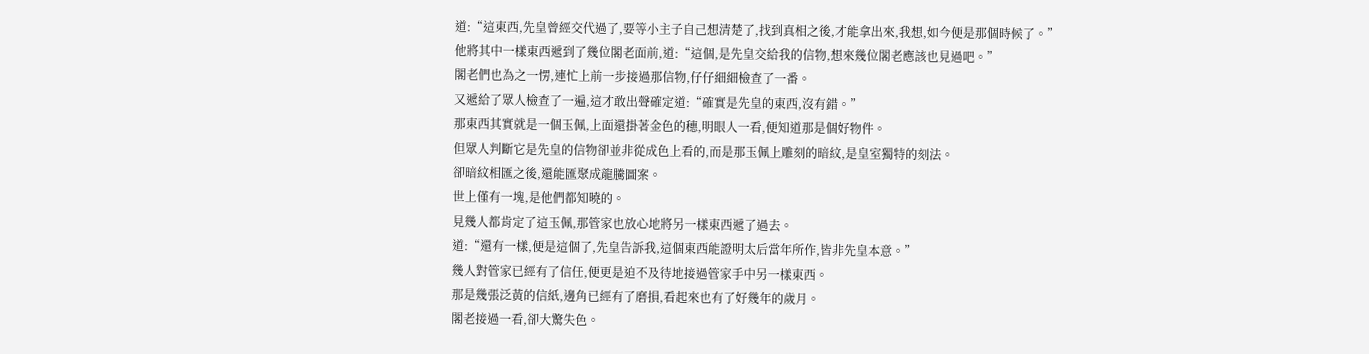道:“這東西,先皇曾經交代過了,要等小主子自己想清楚了,找到真相之後,才能拿出來,我想,如今便是那個時候了。”
他將其中一樣東西遞到了幾位閣老面前,道:“這個,是先皇交給我的信物,想來幾位閣老應該也見過吧。”
閣老們也為之一愣,連忙上前一步接過那信物,仔仔細細檢查了一番。
又遞給了眾人檢查了一遍,這才敢出聲確定道:“確實是先皇的東西,沒有錯。”
那東西其實就是一個玉佩,上面還掛著金色的穗,明眼人一看,便知道那是個好物件。
但眾人判斷它是先皇的信物卻並非從成色上看的,而是那玉佩上雕刻的暗紋,是皇室獨特的刻法。
卻暗紋相匯之後,還能匯聚成龍騰圖案。
世上僅有一塊,是他們都知曉的。
見幾人都肯定了這玉佩,那管家也放心地將另一樣東西遞了過去。
道:“還有一樣,便是這個了,先皇告訴我,這個東西能證明太后當年所作,皆非先皇本意。”
幾人對管家已經有了信任,便更是迫不及待地接過管家手中另一樣東西。
那是幾張泛黃的信紙,邊角已經有了磨損,看起來也有了好幾年的歲月。
閣老接過一看,卻大驚失色。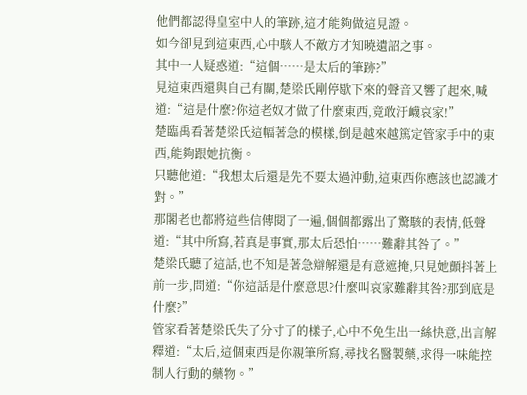他們都認得皇室中人的筆跡,這才能夠做這見證。
如今卻見到這東西,心中駭人不敵方才知曉遺詔之事。
其中一人疑惑道:“這個……是太后的筆跡?”
見這東西還與自己有關,楚梁氏剛停歇下來的聲音又響了起來,喊道:“這是什麼?你這老奴才做了什麼東西,竟敢汙衊哀家!”
楚臨禹看著楚梁氏這幅著急的模樣,倒是越來越篤定管家手中的東西,能夠跟她抗衡。
只聽他道:“我想太后還是先不要太過沖動,這東西你應該也認識才對。”
那閣老也都將這些信傳閱了一遍,個個都露出了驚駭的表情,低聲道:“其中所寫,若真是事實,那太后恐怕……難辭其咎了。”
楚梁氏聽了這話,也不知是著急辯解還是有意遮掩,只見她顫抖著上前一步,問道:“你這話是什麼意思?什麼叫哀家難辭其咎?那到底是什麼?”
管家看著楚梁氏失了分寸了的樣子,心中不免生出一絲快意,出言解釋道:“太后,這個東西是你親筆所寫,尋找名醫製藥,求得一味能控制人行動的藥物。”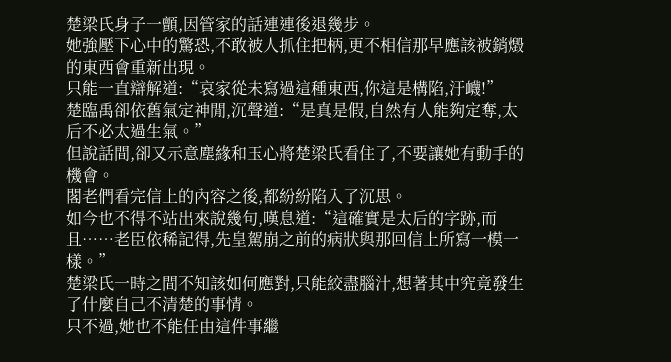楚梁氏身子一顫,因管家的話連連後退幾步。
她強壓下心中的驚恐,不敢被人抓住把柄,更不相信那早應該被銷燬的東西會重新出現。
只能一直辯解道:“哀家從未寫過這種東西,你這是構陷,汙衊!”
楚臨禹卻依舊氣定神閒,沉聲道:“是真是假,自然有人能夠定奪,太后不必太過生氣。”
但說話間,卻又示意塵緣和玉心將楚梁氏看住了,不要讓她有動手的機會。
閣老們看完信上的內容之後,都紛紛陷入了沉思。
如今也不得不站出來說幾句,嘆息道:“這確實是太后的字跡,而且……老臣依稀記得,先皇駕崩之前的病狀與那回信上所寫一模一樣。”
楚梁氏一時之間不知該如何應對,只能絞盡腦汁,想著其中究竟發生了什麼自己不清楚的事情。
只不過,她也不能任由這件事繼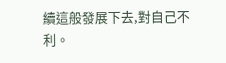續這般發展下去,對自己不利。